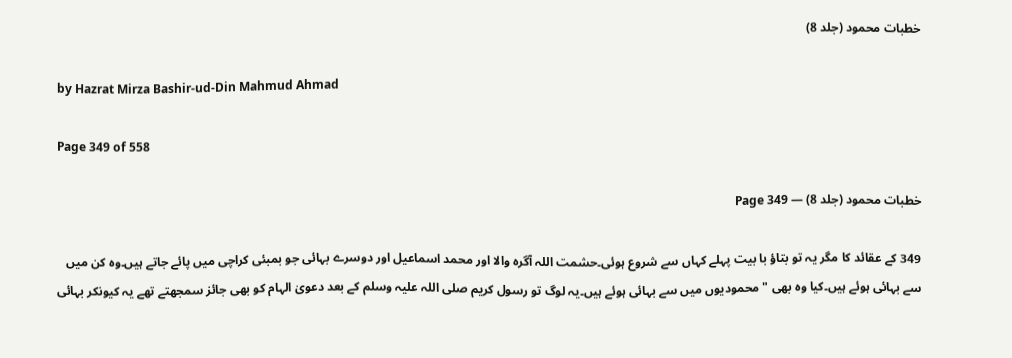خطبات محمود (جلد 8)

by Hazrat Mirza Bashir-ud-Din Mahmud Ahmad

Page 349 of 558

خطبات محمود (جلد 8) — Page 349

349 کے عقائد کا مگر یہ تو بتاؤ با بیت پہلے کہاں سے شروع ہوئی۔حشمت اللہ آگرہ والا اور محمد اسماعیل اور دوسرے بہائی جو بمبئی کراچی میں پائے جاتے ہیں۔وہ کن میں سے بہائی ہوئے ہیں۔کیا وہ بھی "محمودیوں میں سے بہائی ہوئے ہیں۔یہ لوگ تو رسول کریم صلی اللہ علیہ وسلم کے بعد دعویٰ الہام کو بھی جائز سمجھتے تھے یہ کیونکر بہائی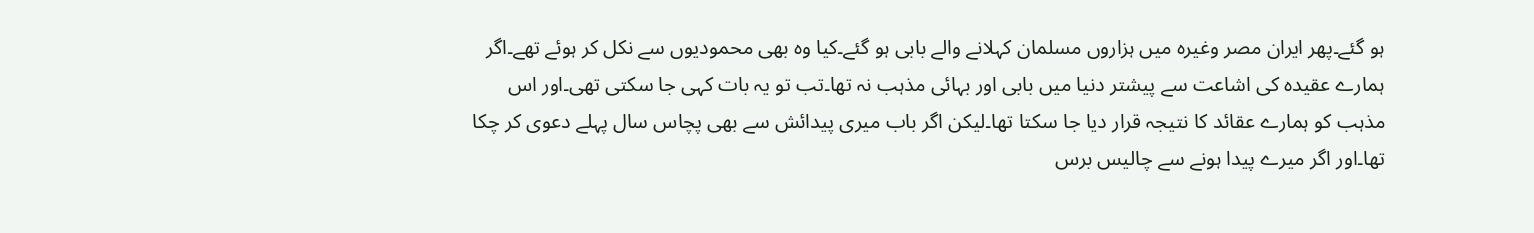ہو گئے۔پھر ایران مصر وغیرہ میں ہزاروں مسلمان کہلانے والے بابی ہو گئے۔کیا وہ بھی محمودیوں سے نکل کر ہوئے تھے۔اگر ہمارے عقیدہ کی اشاعت سے پیشتر دنیا میں بابی اور بہائی مذہب نہ تھا۔تب تو یہ بات کہی جا سکتی تھی۔اور اس مذہب کو ہمارے عقائد کا نتیجہ قرار دیا جا سکتا تھا۔لیکن اگر باب میری پیدائش سے بھی پچاس سال پہلے دعوی کر چکا تھا۔اور اگر میرے پیدا ہونے سے چالیس برس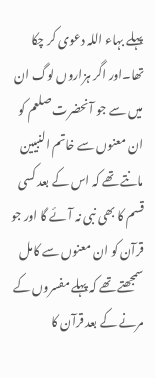پہلے بہاء اللہ دعوی کر چکا تھا۔اور اگر ہزاروں لوگ ان میں سے جو آنحضرت صلعم کو ان معنوں سے خاتم النبیین مانتے تھے کہ اس کے بعد کسی قسم کا بھی نبی نہ آئے گا اور جو قرآن کو ان معنوں سے کامل سمجھتے تھے کہ پہلے مفسروں کے مرنے کے بعد قرآن کا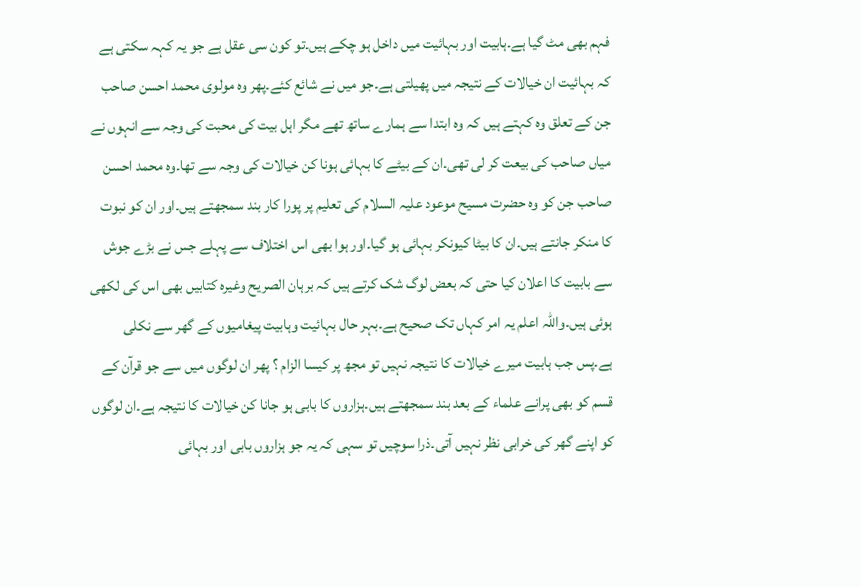فہم بھی مٹ گیا ہے۔ہابیت اور بہائیت میں داخل ہو چکے ہیں۔تو کون سی عقل ہے جو یہ کہہ سکتی ہے کہ بہائیت ان خیالات کے نتیجہ میں پھیلتی ہے۔جو میں نے شائع کئے۔پھر وہ مولوی محمد احسن صاحب جن کے تعلق وہ کہتے ہیں کہ وہ ابتدا سے ہمارے ساتھ تھے مگر اہل بیت کی محبت کی وجہ سے انہوں نے میاں صاحب کی بیعت کر لی تھی۔ان کے بیٹے کا بہائی ہونا کن خیالات کی وجہ سے تھا۔وہ محمد احسن صاحب جن کو وہ حضرت مسیح موعود علیہ السلام کی تعلیم پر پورا کار بند سمجھتے ہیں۔اور ان کو نبوت کا منکر جانتے ہیں۔ان کا بیٹا کیونکر بہائی ہو گیا۔اور ہوا بھی اس اختلاف سے پہلے جس نے بڑے جوش سے بابیت کا اعلان کیا حتی کہ بعض لوگ شک کرتے ہیں کہ برہان الصریح وغیرہ کتابیں بھی اس کی لکھی ہوئی ہیں۔واللہ اعلم یہ امر کہاں تک صحیح ہے۔بہر حال بہائیت وہابیت پیغامیوں کے گھر سے نکلی ہے۔پس جب ہابیت میرے خیالات کا نتیجہ نہیں تو مجھ پر کیسا الزام ؟ پھر ان لوگوں میں سے جو قرآن کے قسم کو بھی پرانے علماء کے بعد بند سمجھتے ہیں۔ہزاروں کا بابی ہو جانا کن خیالات کا نتیجہ ہے۔ان لوگوں کو اپنے گھر کی خرابی نظر نہیں آتی۔ذرا سوچیں تو سہی کہ یہ جو ہزاروں بابی اور بہائی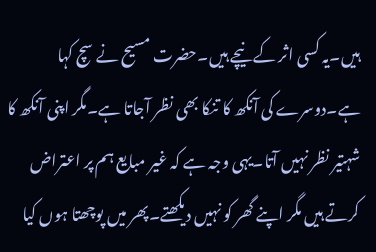ہیں۔یہ کسی اثر کے نیچے ہیں۔حضرت مسیح نے سچ کہا ہے۔دوسرے کی آنکھ کا تنکا بھی نظر آجاتا ہے۔مگر اپنی آنکھ کا شہتیر نظر نہیں آتا۔یہی وجہ ہے کہ غیر مبایع ہم پر اعتراض کرتے ہیں مگر اپنے گھر کو نہیں دیکھتے۔پھر میں پوچھتا ہوں کیا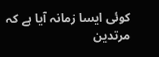کوئی ایسا زمانہ آیا ہے کہ مرتدین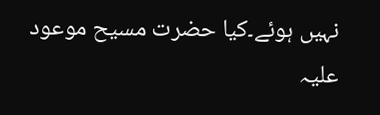نہیں ہوئے۔کیا حضرت مسیح موعود علیہ